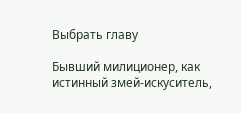Выбрать главу

Бывший милиционер, как истинный змей-искуситель,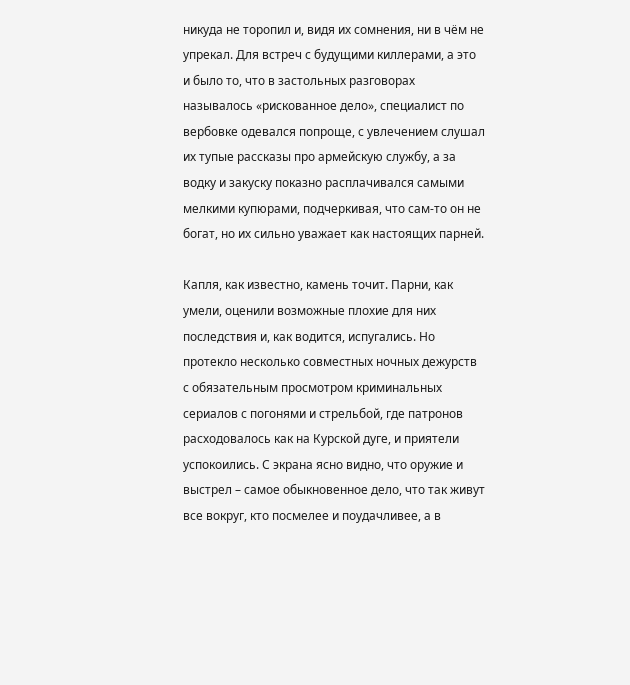никуда не торопил и, видя их сомнения, ни в чём не упрекал. Для встреч с будущими киллерами, а это и было то, что в застольных разговорах называлось «рискованное дело», специалист по вербовке одевался попроще, с увлечением слушал их тупые рассказы про армейскую службу, а за водку и закуску показно расплачивался самыми мелкими купюрами, подчеркивая, что сам-то он не богат, но их сильно уважает как настоящих парней.

Капля, как известно, камень точит. Парни, как умели, оценили возможные плохие для них последствия и, как водится, испугались. Но протекло несколько совместных ночных дежурств с обязательным просмотром криминальных сериалов с погонями и стрельбой, где патронов расходовалось как на Курской дуге, и приятели успокоились. С экрана ясно видно, что оружие и выстрел – самое обыкновенное дело, что так живут все вокруг, кто посмелее и поудачливее, а в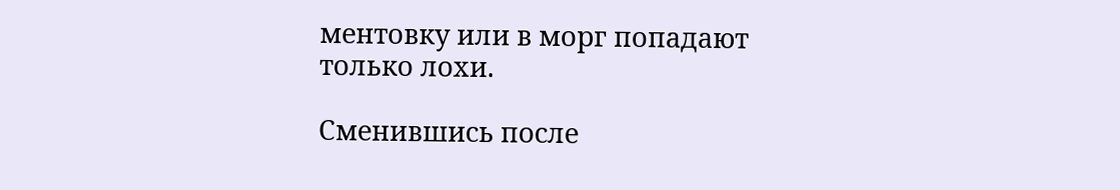ментовку или в морг попадают только лохи.

Сменившись после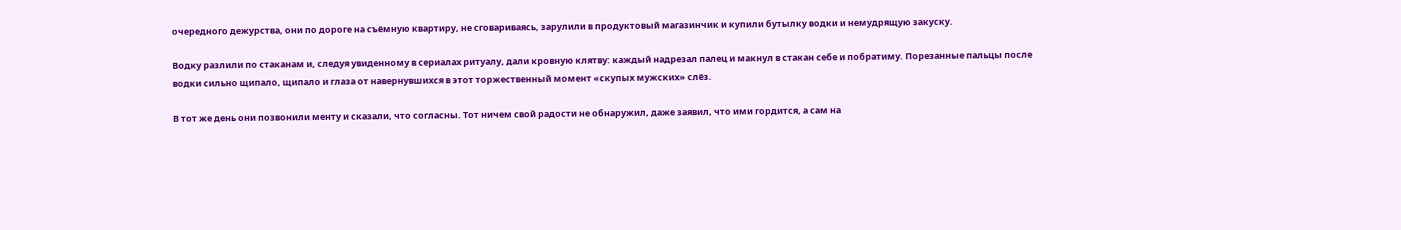очередного дежурства, они по дороге на съёмную квартиру, не сговариваясь, зарулили в продуктовый магазинчик и купили бутылку водки и немудрящую закуску.

Водку разлили по стаканам и, следуя увиденному в сериалах ритуалу, дали кровную клятву: каждый надрезал палец и макнул в стакан себе и побратиму. Порезанные пальцы после водки сильно щипало, щипало и глаза от навернувшихся в этот торжественный момент «скупых мужских» слёз.

В тот же день они позвонили менту и сказали, что согласны. Тот ничем свой радости не обнаружил, даже заявил, что ими гордится, а сам на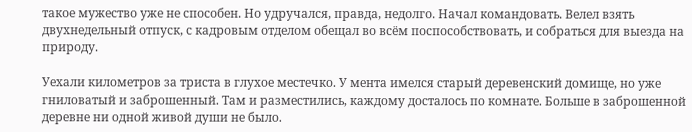такое мужество уже не способен. Но удручался, правда, недолго. Начал командовать. Велел взять двухнедельный отпуск, с кадровым отделом обещал во всём поспособствовать, и собраться для выезда на природу.

Уехали километров за триста в глухое местечко. У мента имелся старый деревенский домище, но уже гниловатый и заброшенный. Там и разместились, каждому досталось по комнате. Больше в заброшенной деревне ни одной живой души не было.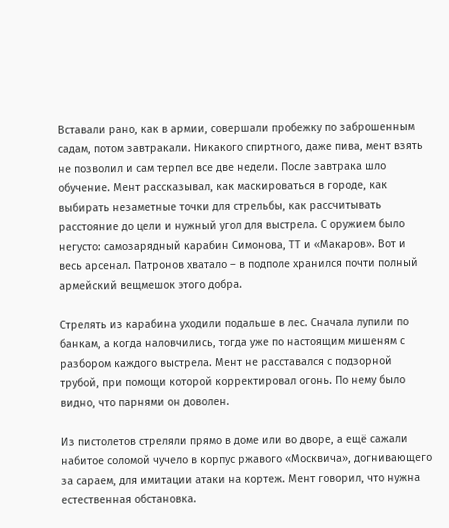Вставали рано, как в армии, совершали пробежку по заброшенным садам, потом завтракали. Никакого спиртного, даже пива, мент взять не позволил и сам терпел все две недели. После завтрака шло обучение. Мент рассказывал, как маскироваться в городе, как выбирать незаметные точки для стрельбы, как рассчитывать расстояние до цели и нужный угол для выстрела. С оружием было негусто: самозарядный карабин Симонова, ТТ и «Макаров». Вот и весь арсенал. Патронов хватало – в подполе хранился почти полный армейский вещмешок этого добра.

Стрелять из карабина уходили подальше в лес. Сначала лупили по банкам, а когда наловчились, тогда уже по настоящим мишеням с разбором каждого выстрела. Мент не расставался с подзорной трубой, при помощи которой корректировал огонь. По нему было видно, что парнями он доволен.

Из пистолетов стреляли прямо в доме или во дворе, а ещё сажали набитое соломой чучело в корпус ржавого «Москвича», догнивающего за сараем, для имитации атаки на кортеж. Мент говорил, что нужна естественная обстановка.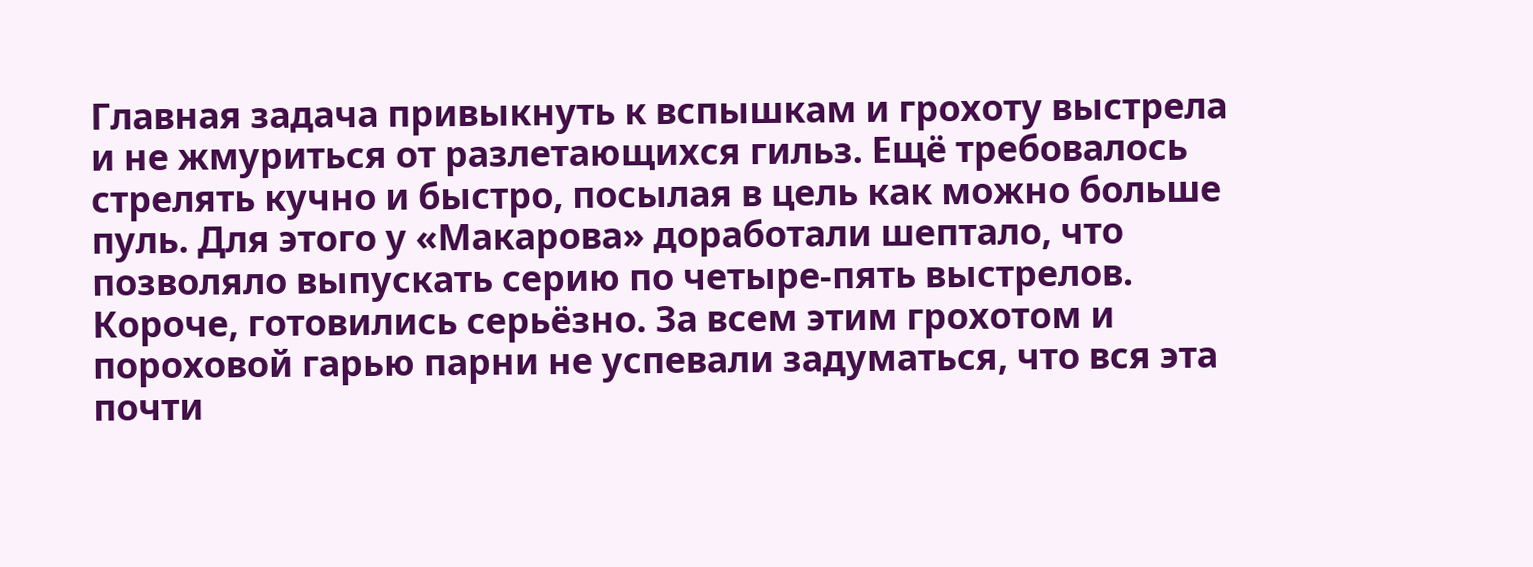Главная задача привыкнуть к вспышкам и грохоту выстрела и не жмуриться от разлетающихся гильз. Ещё требовалось стрелять кучно и быстро, посылая в цель как можно больше пуль. Для этого у «Макарова» доработали шептало, что позволяло выпускать серию по четыре-пять выстрелов. Короче, готовились серьёзно. За всем этим грохотом и пороховой гарью парни не успевали задуматься, что вся эта почти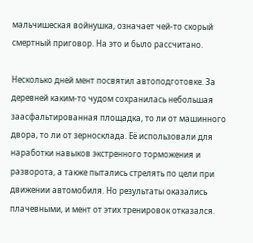мальчишеская войнушка, означает чей-то скорый смертный приговор. На это и было рассчитано.

Несколько дней мент посвятил автоподготовке. За деревней каким-то чудом сохранилась небольшая заасфальтированная площадка, то ли от машинного двора, то ли от зерносклада. Её использовали для наработки навыков экстренного торможения и разворота, а также пытались стрелять по цели при движении автомобиля. Но результаты оказались плачевными, и мент от этих тренировок отказался.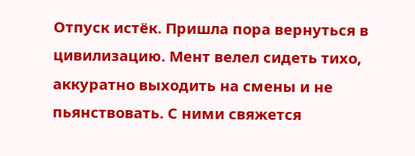Отпуск истёк. Пришла пора вернуться в цивилизацию. Мент велел сидеть тихо, аккуратно выходить на смены и не пьянствовать. С ними свяжется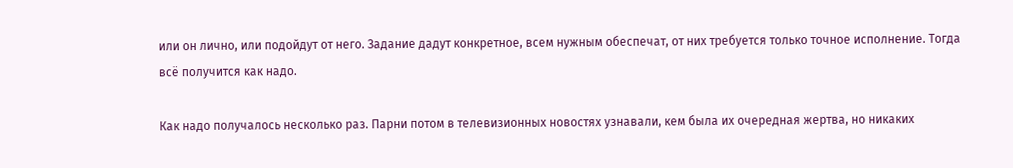или он лично, или подойдут от него. Задание дадут конкретное, всем нужным обеспечат, от них требуется только точное исполнение. Тогда всё получится как надо.

Как надо получалось несколько раз. Парни потом в телевизионных новостях узнавали, кем была их очередная жертва, но никаких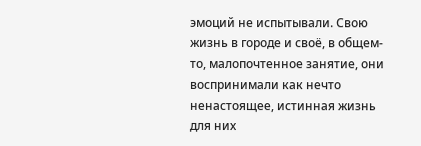эмоций не испытывали. Свою жизнь в городе и своё, в общем-то, малопочтенное занятие, они воспринимали как нечто ненастоящее, истинная жизнь для них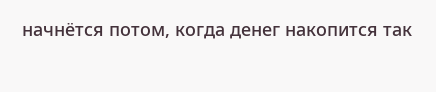начнётся потом, когда денег накопится так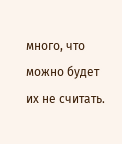много, что можно будет их не считать.